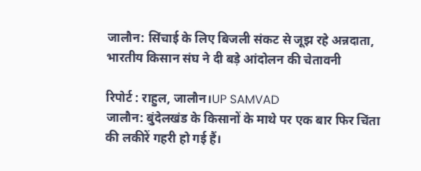जालौन: सिंचाई के लिए बिजली संकट से जूझ रहे अन्नदाता, भारतीय किसान संघ ने दी बड़े आंदोलन की चेतावनी

रिपोर्ट : राहुल, जालौन।UP SAMVAD
जालौन: बुंदेलखंड के किसानों के माथे पर एक बार फिर चिंता की लकीरें गहरी हो गई हैं।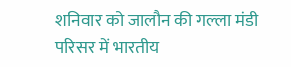शनिवार को जालौन की गल्ला मंडी परिसर में भारतीय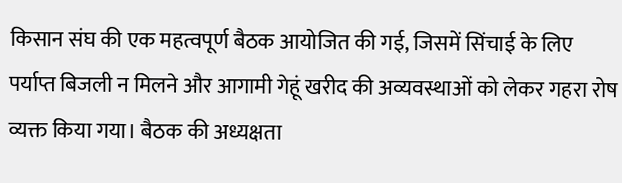किसान संघ की एक महत्वपूर्ण बैठक आयोजित की गई, जिसमें सिंचाई के लिए पर्याप्त बिजली न मिलने और आगामी गेहूं खरीद की अव्यवस्थाओं को लेकर गहरा रोष व्यक्त किया गया। बैठक की अध्यक्षता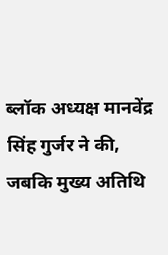ब्लॉक अध्यक्ष मानवेंद्र सिंह गुर्जर ने की, जबकि मुख्य अतिथि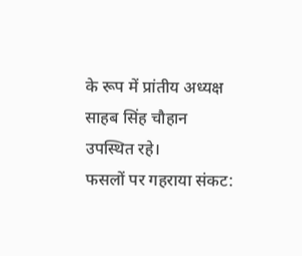के रूप में प्रांतीय अध्यक्ष साहब सिंह चौहान उपस्थित रहे।
फसलों पर गहराया संकट: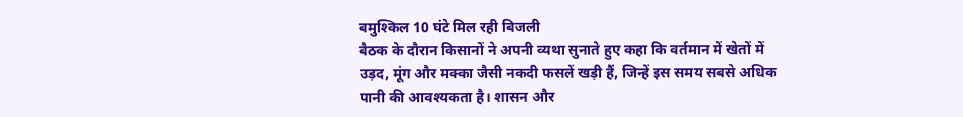बमुश्किल 10 घंटे मिल रही बिजली
बैठक के दौरान किसानों ने अपनी व्यथा सुनाते हुए कहा कि वर्तमान में खेतों में उड़द, मूंग और मक्का जैसी नकदी फसलें खड़ी हैं, जिन्हें इस समय सबसे अधिक पानी की आवश्यकता है। शासन और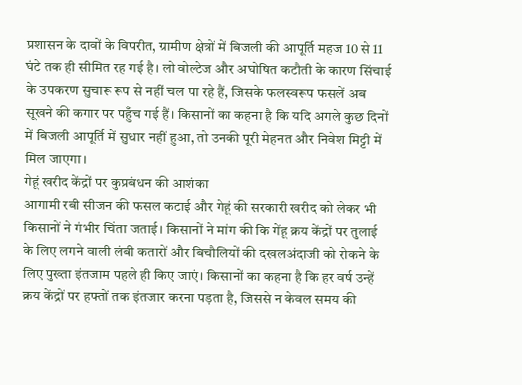प्रशासन के दावों के विपरीत, ग्रामीण क्षेत्रों में बिजली की आपूर्ति महज 10 से 11 घंटे तक ही सीमित रह गई है। लो वोल्टेज और अघोषित कटौती के कारण सिंचाई के उपकरण सुचारू रूप से नहीं चल पा रहे हैं, जिसके फलस्वरूप फसलें अब सूखने की कगार पर पहुँच गई हैं। किसानों का कहना है कि यदि अगले कुछ दिनों में बिजली आपूर्ति में सुधार नहीं हुआ, तो उनकी पूरी मेहनत और निवेश मिट्टी में मिल जाएगा।
गेहूं खरीद केंद्रों पर कुप्रबंधन की आशंका
आगामी रबी सीजन की फसल कटाई और गेहूं की सरकारी खरीद को लेकर भी किसानों ने गंभीर चिंता जताई। किसानों ने मांग की कि गेंहू क्रय केंद्रों पर तुलाई के लिए लगने वाली लंबी कतारों और बिचौलियों की दखलअंदाजी को रोकने के लिए पुख्ता इंतजाम पहले ही किए जाएं। किसानों का कहना है कि हर वर्ष उन्हें क्रय केंद्रों पर हफ्तों तक इंतजार करना पड़ता है, जिससे न केवल समय की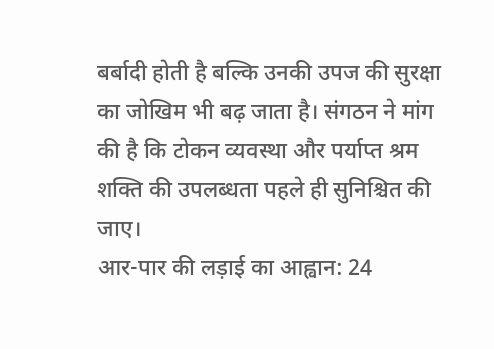बर्बादी होती है बल्कि उनकी उपज की सुरक्षा का जोखिम भी बढ़ जाता है। संगठन ने मांग की है कि टोकन व्यवस्था और पर्याप्त श्रम शक्ति की उपलब्धता पहले ही सुनिश्चित की जाए।
आर-पार की लड़ाई का आह्वान: 24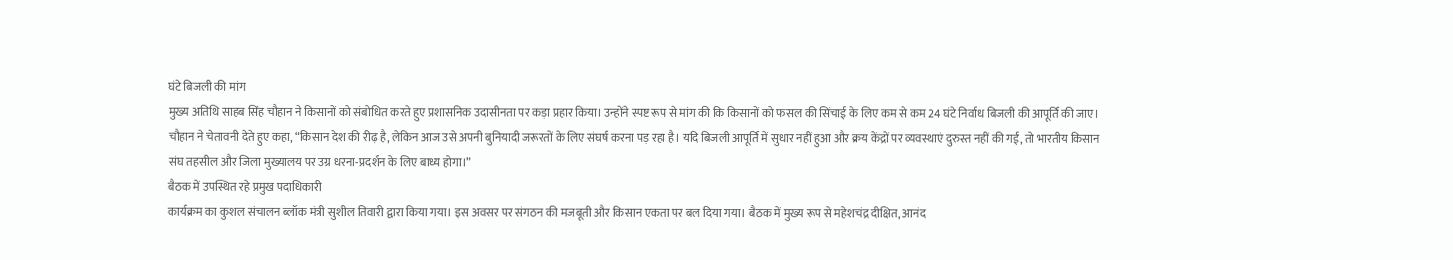घंटे बिजली की मांग
मुख्य अतिथि साहब सिंह चौहान ने किसानों को संबोधित करते हुए प्रशासनिक उदासीनता पर कड़ा प्रहार किया। उन्होंने स्पष्ट रूप से मांग की कि किसानों को फसल की सिंचाई के लिए कम से कम 24 घंटे निर्वाध बिजली की आपूर्ति की जाए। चौहान ने चेतावनी देते हुए कहा, “किसान देश की रीढ़ है, लेकिन आज उसे अपनी बुनियादी जरूरतों के लिए संघर्ष करना पड़ रहा है। यदि बिजली आपूर्ति में सुधार नहीं हुआ और क्रय केंद्रों पर व्यवस्थाएं दुरुस्त नहीं की गईं, तो भारतीय किसान संघ तहसील और जिला मुख्यालय पर उग्र धरना-प्रदर्शन के लिए बाध्य होगा।”
बैठक में उपस्थित रहे प्रमुख पदाधिकारी
कार्यक्रम का कुशल संचालन ब्लॉक मंत्री सुशील तिवारी द्वारा किया गया। इस अवसर पर संगठन की मजबूती और किसान एकता पर बल दिया गया। बैठक में मुख्य रूप से महेशचंद्र दीक्षित, आनंद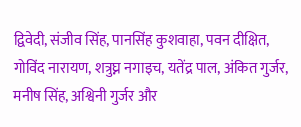द्विवेदी, संजीव सिंह, पानसिंह कुशवाहा, पवन दीक्षित, गोविंद नारायण, शत्रुघ्न नगाइच, यतेंद्र पाल, अंकित गुर्जर, मनीष सिंह, अश्विनी गुर्जर और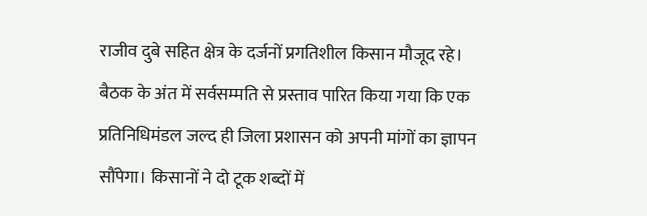राजीव दुबे सहित क्षेत्र के दर्जनों प्रगतिशील किसान मौजूद रहे।
बैठक के अंत में सर्वसम्मति से प्रस्ताव पारित किया गया कि एक प्रतिनिधिमंडल जल्द ही जिला प्रशासन को अपनी मांगों का ज्ञापन सौंपेगा। किसानों ने दो टूक शब्दों में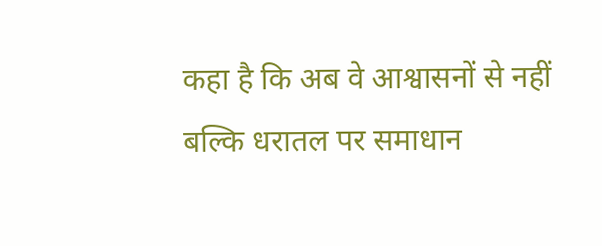कहा है कि अब वे आश्वासनों से नहीं बल्कि धरातल पर समाधान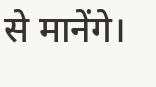से मानेंगे।